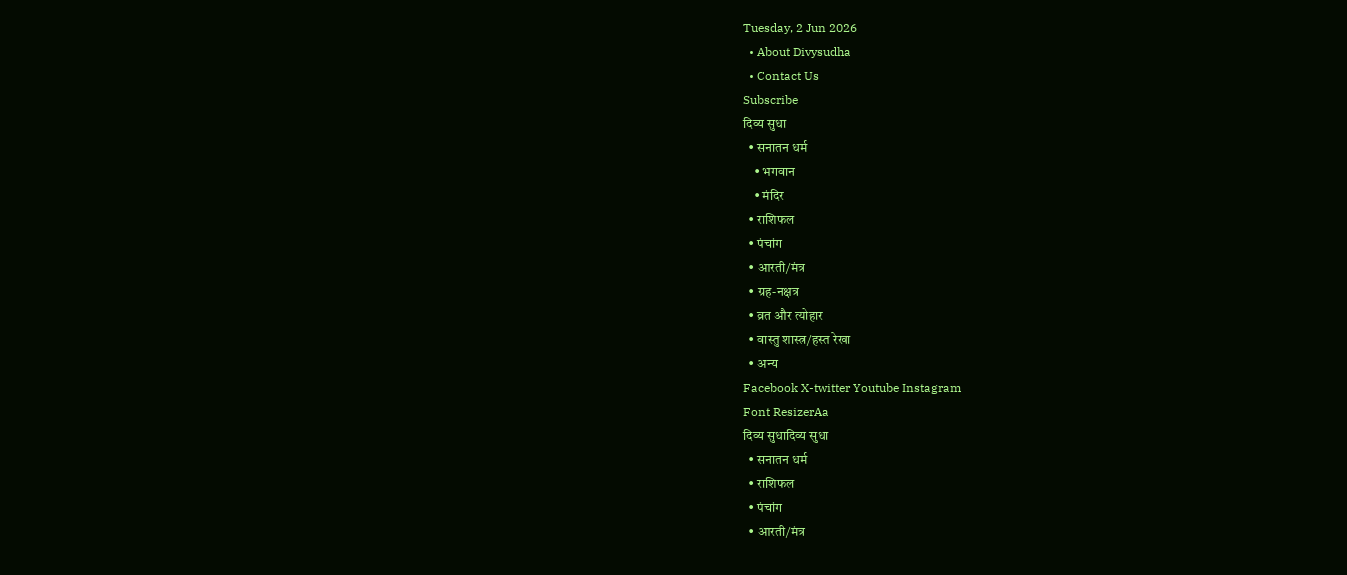Tuesday, 2 Jun 2026
  • About Divysudha
  • Contact Us
Subscribe
दिव्य सुधा
  • सनातन धर्म
    • भगवान
    • मंदिर
  • राशिफल
  • पंचांग
  • आरती/मंत्र
  • ग्रह-नक्षत्र
  • व्रत और त्योहार
  • वास्तु शास्त्र/हस्त रेखा
  • अन्य
Facebook X-twitter Youtube Instagram
Font ResizerAa
दिव्य सुधादिव्य सुधा
  • सनातन धर्म
  • राशिफल
  • पंचांग
  • आरती/मंत्र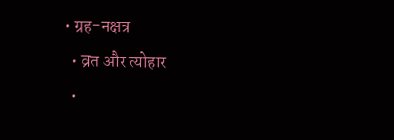• ग्रह-नक्षत्र
  • व्रत और त्योहार
  •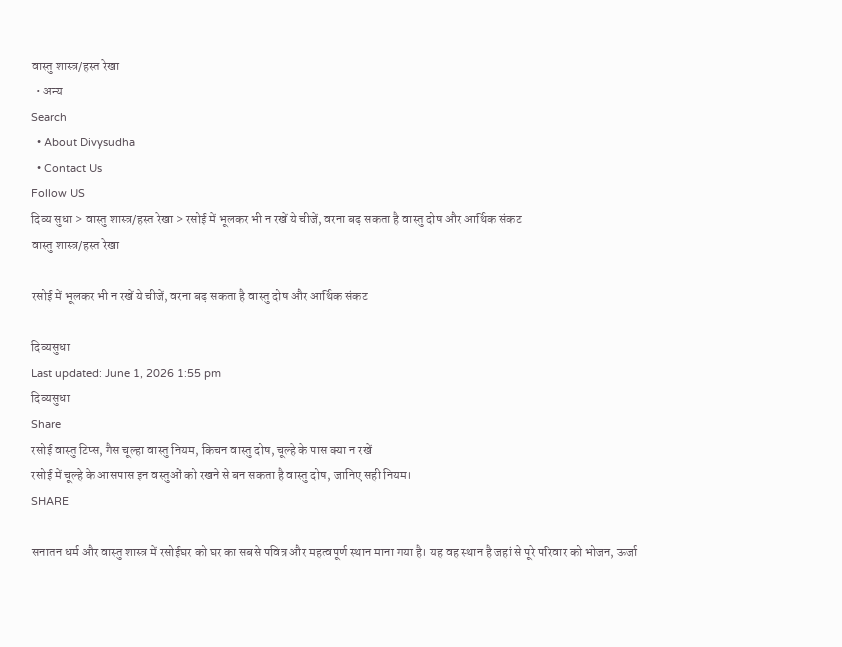वास्तु शास्त्र/हस्त रेखा
  • अन्य
Search
  • About Divysudha
  • Contact Us
Follow US
दिव्य सुधा > वास्तु शास्त्र/हस्त रेखा > रसोई में भूलकर भी न रखें ये चीजें, वरना बढ़ सकता है वास्तु दोष और आर्थिक संकट
वास्तु शास्त्र/हस्त रेखा

रसोई में भूलकर भी न रखें ये चीजें, वरना बढ़ सकता है वास्तु दोष और आर्थिक संकट

दिव्यसुधा
Last updated: June 1, 2026 1:55 pm
दिव्यसुधा
Share
रसोई वास्तु टिप्स, गैस चूल्हा वास्तु नियम, किचन वास्तु दोष, चूल्हे के पास क्या न रखें
रसोई में चूल्हे के आसपास इन वस्तुओं को रखने से बन सकता है वास्तु दोष, जानिए सही नियम।
SHARE

सनातन धर्म और वास्तु शास्त्र में रसोईघर को घर का सबसे पवित्र और महत्वपूर्ण स्थान माना गया है। यह वह स्थान है जहां से पूरे परिवार को भोजन, ऊर्जा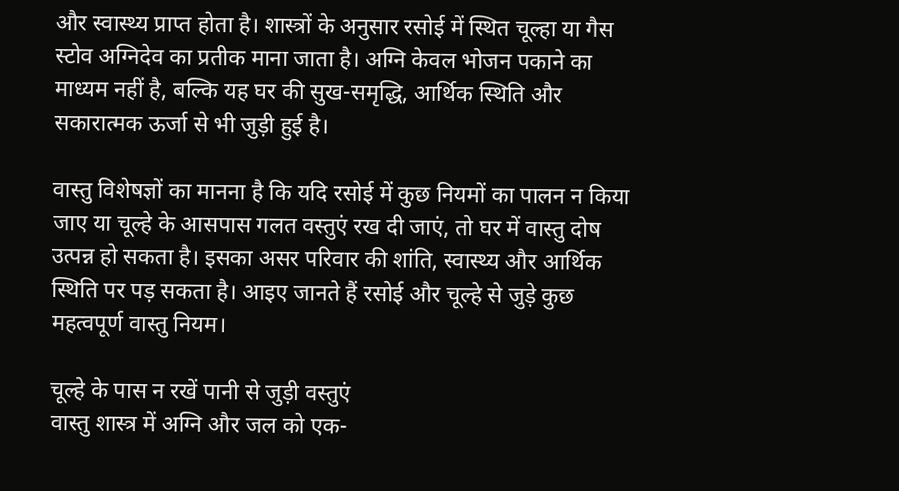और स्वास्थ्य प्राप्त होता है। शास्त्रों के अनुसार रसोई में स्थित चूल्हा या गैस स्टोव अग्निदेव का प्रतीक माना जाता है। अग्नि केवल भोजन पकाने का माध्यम नहीं है, बल्कि यह घर की सुख-समृद्धि, आर्थिक स्थिति और सकारात्मक ऊर्जा से भी जुड़ी हुई है।

वास्तु विशेषज्ञों का मानना है कि यदि रसोई में कुछ नियमों का पालन न किया जाए या चूल्हे के आसपास गलत वस्तुएं रख दी जाएं, तो घर में वास्तु दोष उत्पन्न हो सकता है। इसका असर परिवार की शांति, स्वास्थ्य और आर्थिक स्थिति पर पड़ सकता है। आइए जानते हैं रसोई और चूल्हे से जुड़े कुछ महत्वपूर्ण वास्तु नियम।

चूल्हे के पास न रखें पानी से जुड़ी वस्तुएं
वास्तु शास्त्र में अग्नि और जल को एक-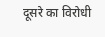दूसरे का विरोधी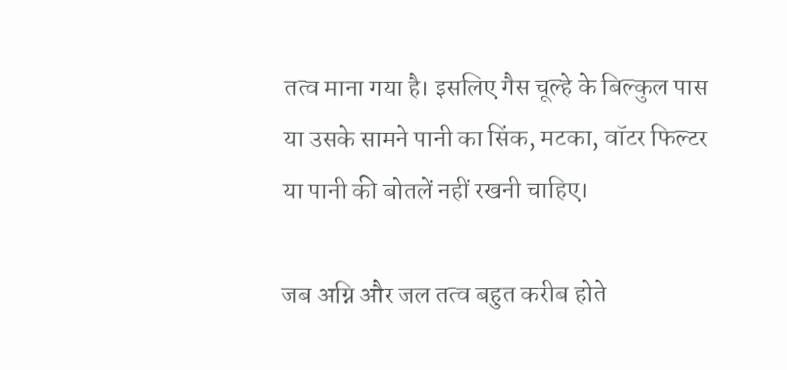तत्व माना गया है। इसलिए गैस चूल्हे के बिल्कुल पास या उसके सामने पानी का सिंक, मटका, वॉटर फिल्टर या पानी की बोतलें नहीं रखनी चाहिए।

जब अग्नि और जल तत्व बहुत करीब होते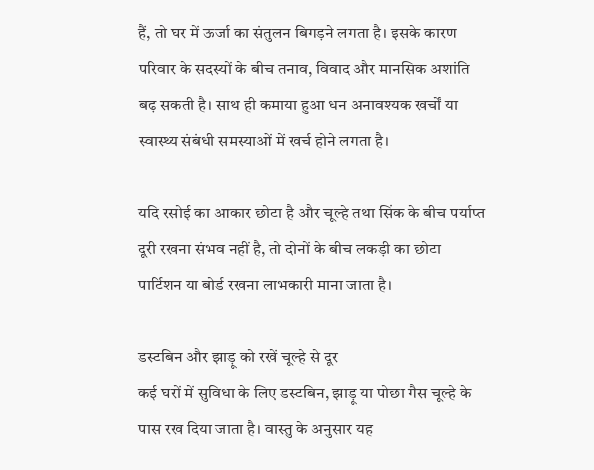हैं, तो घर में ऊर्जा का संतुलन बिगड़ने लगता है। इसके कारण परिवार के सदस्यों के बीच तनाव, विवाद और मानसिक अशांति बढ़ सकती है। साथ ही कमाया हुआ धन अनावश्यक खर्चों या स्वास्थ्य संबंधी समस्याओं में खर्च होने लगता है।

यदि रसोई का आकार छोटा है और चूल्हे तथा सिंक के बीच पर्याप्त दूरी रखना संभव नहीं है, तो दोनों के बीच लकड़ी का छोटा पार्टिशन या बोर्ड रखना लाभकारी माना जाता है।

डस्टबिन और झाड़ू को रखें चूल्हे से दूर
कई घरों में सुविधा के लिए डस्टबिन, झाड़ू या पोछा गैस चूल्हे के पास रख दिया जाता है। वास्तु के अनुसार यह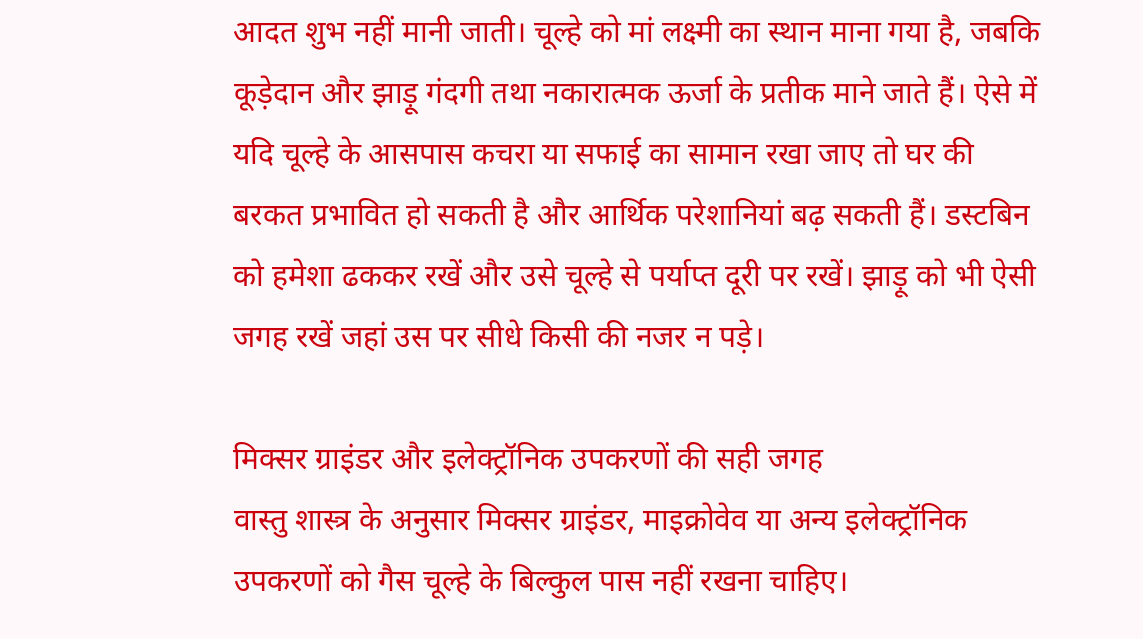आदत शुभ नहीं मानी जाती। चूल्हे को मां लक्ष्मी का स्थान माना गया है, जबकि कूड़ेदान और झाड़ू गंदगी तथा नकारात्मक ऊर्जा के प्रतीक माने जाते हैं। ऐसे में यदि चूल्हे के आसपास कचरा या सफाई का सामान रखा जाए तो घर की बरकत प्रभावित हो सकती है और आर्थिक परेशानियां बढ़ सकती हैं। डस्टबिन को हमेशा ढककर रखें और उसे चूल्हे से पर्याप्त दूरी पर रखें। झाड़ू को भी ऐसी जगह रखें जहां उस पर सीधे किसी की नजर न पड़े।

मिक्सर ग्राइंडर और इलेक्ट्रॉनिक उपकरणों की सही जगह
वास्तु शास्त्र के अनुसार मिक्सर ग्राइंडर, माइक्रोवेव या अन्य इलेक्ट्रॉनिक उपकरणों को गैस चूल्हे के बिल्कुल पास नहीं रखना चाहिए।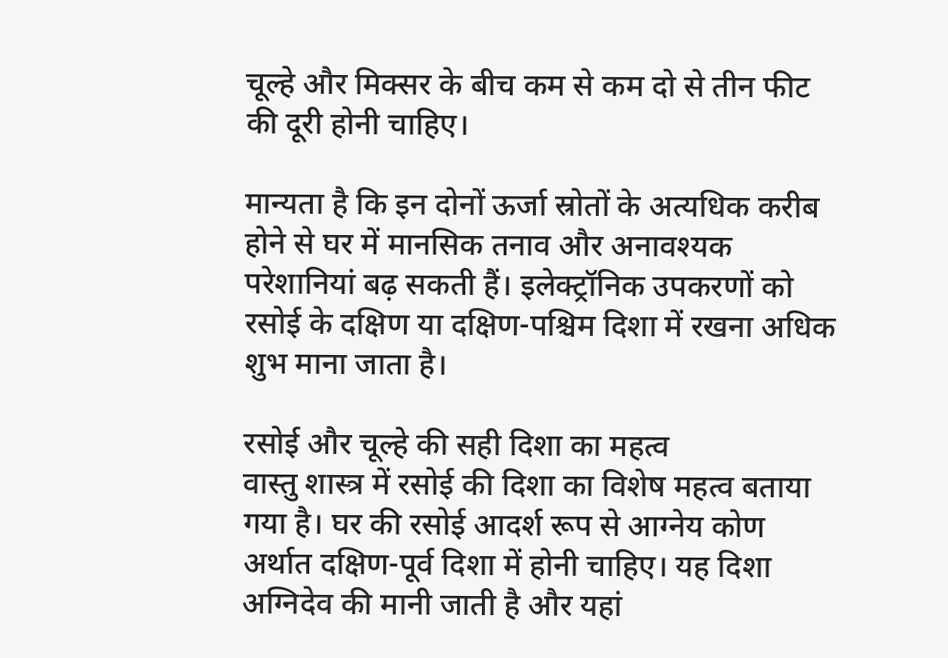चूल्हे और मिक्सर के बीच कम से कम दो से तीन फीट की दूरी होनी चाहिए।

मान्यता है कि इन दोनों ऊर्जा स्रोतों के अत्यधिक करीब होने से घर में मानसिक तनाव और अनावश्यक परेशानियां बढ़ सकती हैं। इलेक्ट्रॉनिक उपकरणों को रसोई के दक्षिण या दक्षिण-पश्चिम दिशा में रखना अधिक शुभ माना जाता है।

रसोई और चूल्हे की सही दिशा का महत्व
वास्तु शास्त्र में रसोई की दिशा का विशेष महत्व बताया गया है। घर की रसोई आदर्श रूप से आग्नेय कोण अर्थात दक्षिण-पूर्व दिशा में होनी चाहिए। यह दिशा अग्निदेव की मानी जाती है और यहां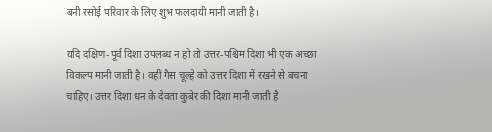बनी रसोई परिवार के लिए शुभ फलदायी मानी जाती है।

यदि दक्षिण-पूर्व दिशा उपलब्ध न हो तो उत्तर-पश्चिम दिशा भी एक अच्छा विकल्प मानी जाती है। वहीं गैस चूल्हे को उत्तर दिशा में रखने से बचना चाहिए। उत्तर दिशा धन के देवता कुबेर की दिशा मानी जाती है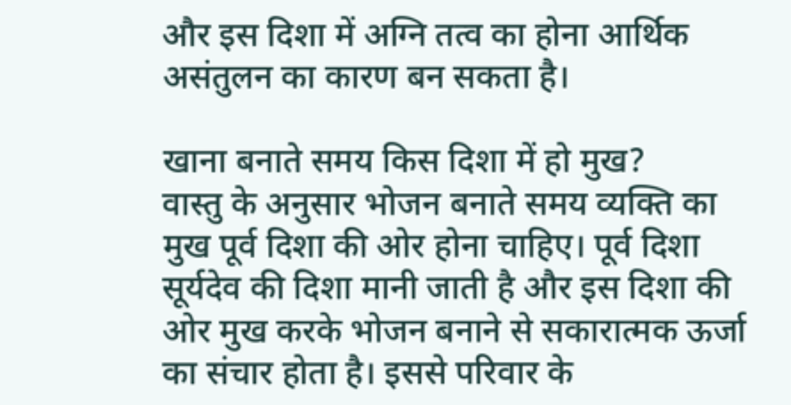और इस दिशा में अग्नि तत्व का होना आर्थिक असंतुलन का कारण बन सकता है।

खाना बनाते समय किस दिशा में हो मुख?
वास्तु के अनुसार भोजन बनाते समय व्यक्ति का मुख पूर्व दिशा की ओर होना चाहिए। पूर्व दिशा सूर्यदेव की दिशा मानी जाती है और इस दिशा की ओर मुख करके भोजन बनाने से सकारात्मक ऊर्जा का संचार होता है। इससे परिवार के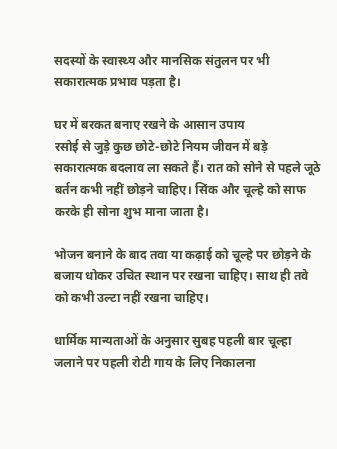सदस्यों के स्वास्थ्य और मानसिक संतुलन पर भी सकारात्मक प्रभाव पड़ता है।

घर में बरकत बनाए रखने के आसान उपाय
रसोई से जुड़े कुछ छोटे-छोटे नियम जीवन में बड़े सकारात्मक बदलाव ला सकते हैं। रात को सोने से पहले जूठे बर्तन कभी नहीं छोड़ने चाहिए। सिंक और चूल्हे को साफ करके ही सोना शुभ माना जाता है।

भोजन बनाने के बाद तवा या कढ़ाई को चूल्हे पर छोड़ने के बजाय धोकर उचित स्थान पर रखना चाहिए। साथ ही तवे को कभी उल्टा नहीं रखना चाहिए।

धार्मिक मान्यताओं के अनुसार सुबह पहली बार चूल्हा जलाने पर पहली रोटी गाय के लिए निकालना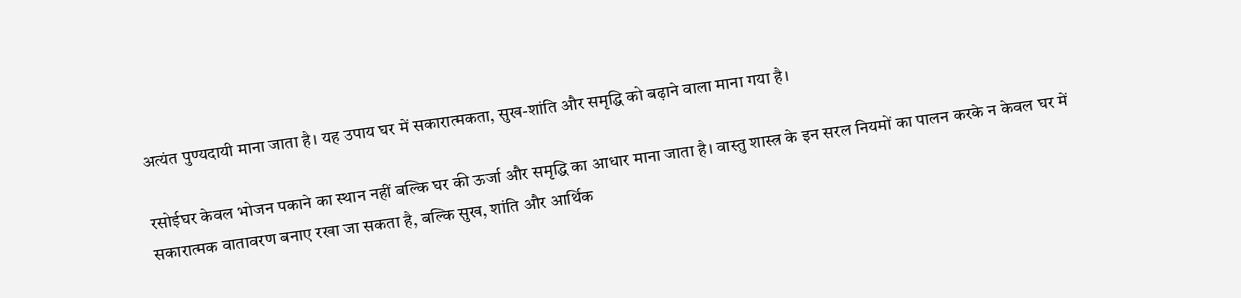अत्यंत पुण्यदायी माना जाता है। यह उपाय घर में सकारात्मकता, सुख-शांति और समृद्धि को बढ़ाने वाला माना गया है।

रसोईघर केवल भोजन पकाने का स्थान नहीं बल्कि घर की ऊर्जा और समृद्धि का आधार माना जाता है। वास्तु शास्त्र के इन सरल नियमों का पालन करके न केवल घर में सकारात्मक वातावरण बनाए रखा जा सकता है, बल्कि सुख, शांति और आर्थिक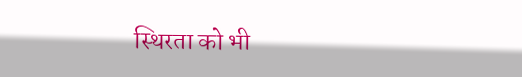स्थिरता को भी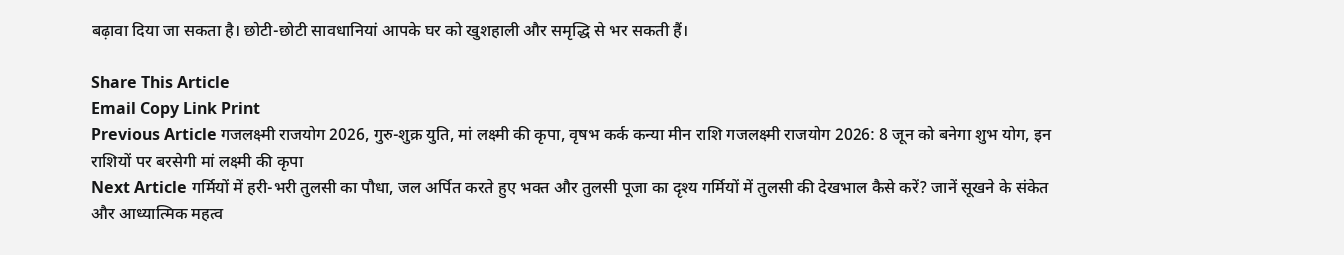बढ़ावा दिया जा सकता है। छोटी-छोटी सावधानियां आपके घर को खुशहाली और समृद्धि से भर सकती हैं।

Share This Article
Email Copy Link Print
Previous Article गजलक्ष्मी राजयोग 2026, गुरु-शुक्र युति, मां लक्ष्मी की कृपा, वृषभ कर्क कन्या मीन राशि गजलक्ष्मी राजयोग 2026: 8 जून को बनेगा शुभ योग, इन राशियों पर बरसेगी मां लक्ष्मी की कृपा
Next Article गर्मियों में हरी-भरी तुलसी का पौधा, जल अर्पित करते हुए भक्त और तुलसी पूजा का दृश्य गर्मियों में तुलसी की देखभाल कैसे करें? जानें सूखने के संकेत और आध्यात्मिक महत्व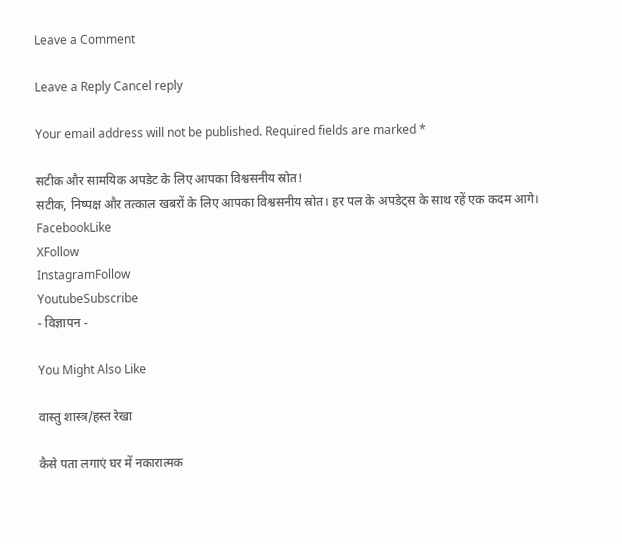Leave a Comment

Leave a Reply Cancel reply

Your email address will not be published. Required fields are marked *

सटीक और सामयिक अपडेट के लिए आपका विश्वसनीय स्रोत!
सटीक, निष्पक्ष और तत्काल खबरों के लिए आपका विश्वसनीय स्रोत। हर पल के अपडेट्स के साथ रहें एक कदम आगे।
FacebookLike
XFollow
InstagramFollow
YoutubeSubscribe
- विज्ञापन -

You Might Also Like

वास्तु शास्त्र/हस्त रेखा

कैसे पता लगाएं घर में नकारात्मक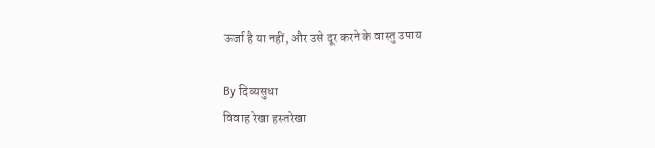ऊर्जा है या नहीं, और उसे दूर करने के वास्तु उपाय

By दिव्यसुधा
विवाह रेखा हस्तरेखा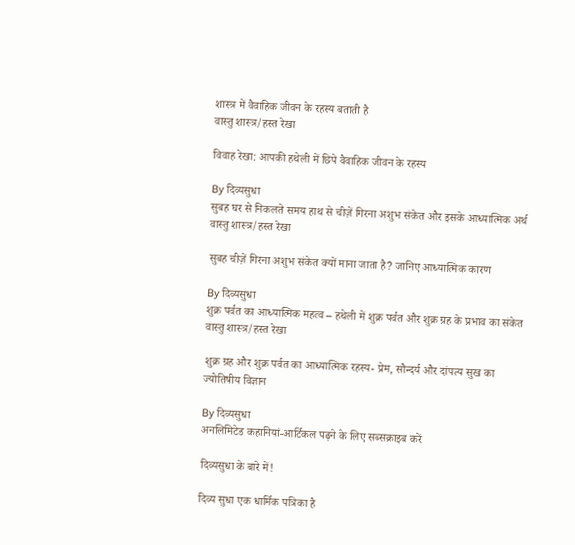शास्त्र में वैवाहिक जीवन के रहस्य बताती है
वास्तु शास्त्र/हस्त रेखा

विवाह रेखा: आपकी हथेली में छिपे वैवाहिक जीवन के रहस्य

By दिव्यसुधा
सुबह घर से निकलते समय हाथ से चीज़ें गिरना अशुभ संकेत और इसके आध्यात्मिक अर्थ
वास्तु शास्त्र/हस्त रेखा

सुबह चीज़ें गिरना अशुभ संकेत क्यों माना जाता है? जानिए आध्यात्मिक कारण

By दिव्यसुधा
शुक्र पर्वत का आध्यात्मिक महत्व – हथेली में शुक्र पर्वत और शुक्र ग्रह के प्रभाव का संकेत
वास्तु शास्त्र/हस्त रेखा

शुक्र ग्रह और शुक्र पर्वत का आध्यात्मिक रहस्य- प्रेम, सौन्दर्य और दांपत्य सुख का ज्योतिषीय विज्ञान

By दिव्यसुधा
अनलिमिटेड कहानियां-आर्टिकल पढ़ने के लिए सब्सक्राइब करें

दिव्यसुधा के बारे में!

दिव्य सुधा एक धार्मिक पत्रिका है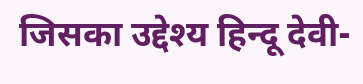जिसका उद्देश्य हिन्दू देवी-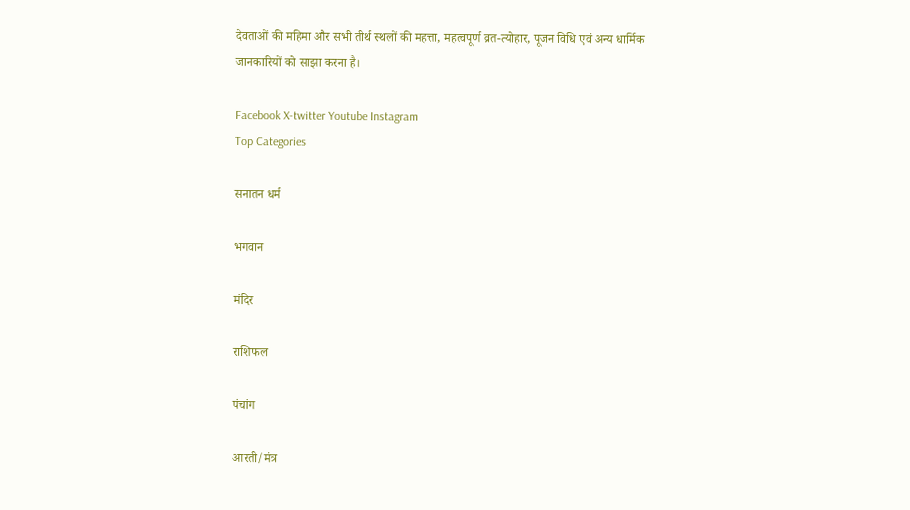देवताओं की महिमा और सभी तीर्थ स्थलों की महत्ता, महत्वपूर्ण व्रत-त्योहार, पूजन विधि एवं अन्य धार्मिक जानकारियों को साझा करना है।

Facebook X-twitter Youtube Instagram
Top Categories

सनातन धर्म

भगवान

मंदिर

राशिफल

पंचांग

आरती/मंत्र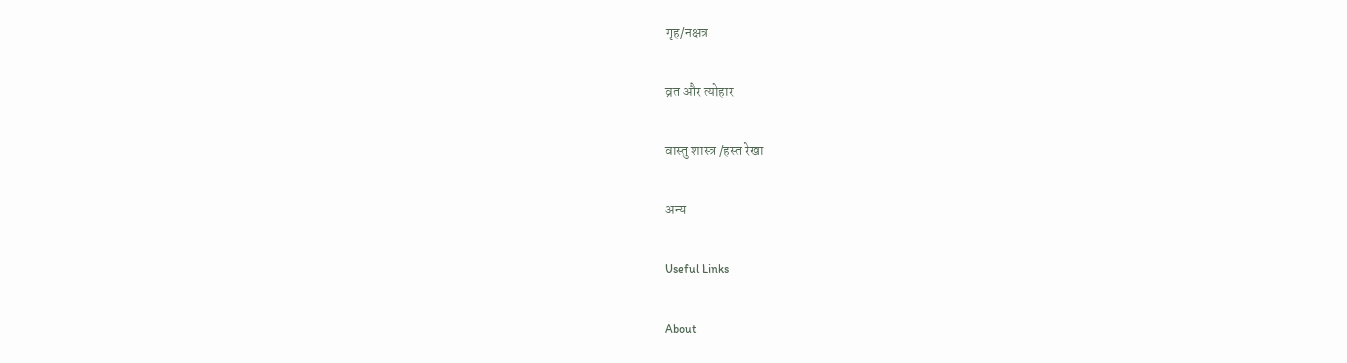गृह/नक्षत्र

व्रत और त्योहार

वास्तु शास्त्र /हस्त रेखा

अन्य

Useful Links

About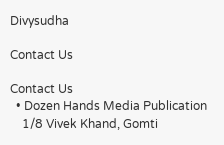Divysudha

Contact Us

Contact Us
  • Dozen Hands Media Publication
    1/8 Vivek Khand, Gomti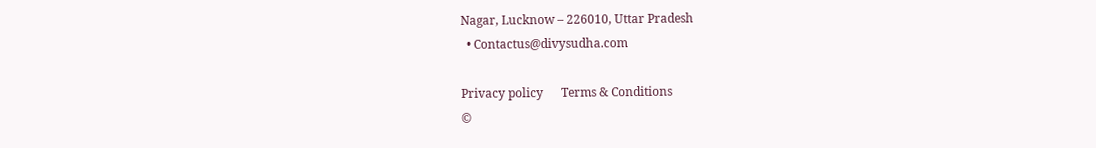Nagar, Lucknow – 226010, Uttar Pradesh
  • Contactus@divysudha.com

Privacy policy      Terms & Conditions
©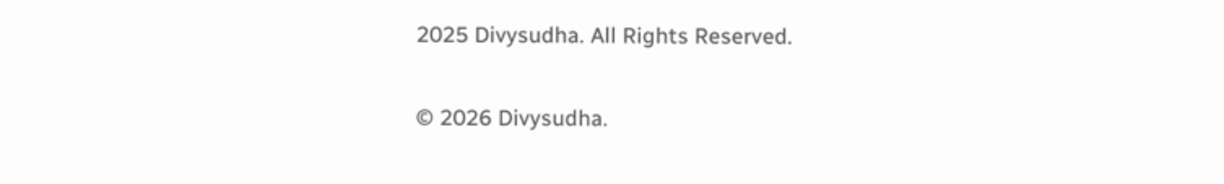2025 Divysudha. All Rights Reserved.

© 2026 Divysudha.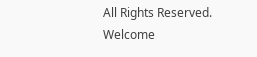All Rights Reserved.
Welcome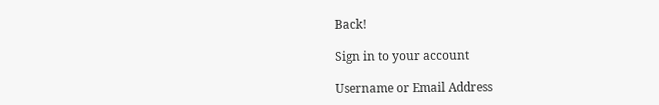Back!

Sign in to your account

Username or Email Address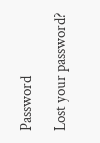Password

Lost your password?